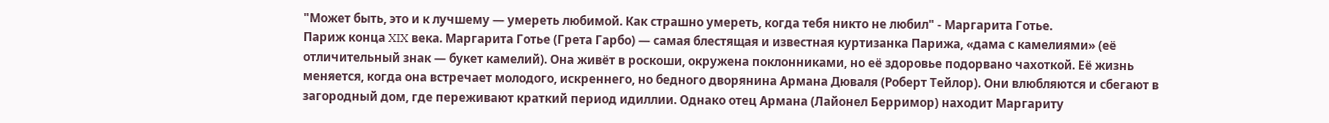"Может быть, это и к лучшему — умереть любимой. Как страшно умереть, когда тебя никто не любил" - Маргарита Готье.
Париж конца XIX века. Маргарита Готье (Грета Гарбо) — самая блестящая и известная куртизанка Парижа, «дама с камелиями» (её отличительный знак — букет камелий). Она живёт в роскоши, окружена поклонниками, но её здоровье подорвано чахоткой. Её жизнь меняется, когда она встречает молодого, искреннего, но бедного дворянина Армана Дюваля (Роберт Тейлор). Они влюбляются и сбегают в загородный дом, где переживают краткий период идиллии. Однако отец Армана (Лайонел Берримор) находит Маргариту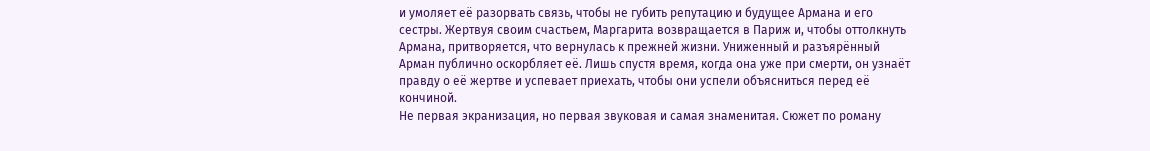и умоляет её разорвать связь, чтобы не губить репутацию и будущее Армана и его сестры. Жертвуя своим счастьем, Маргарита возвращается в Париж и, чтобы оттолкнуть Армана, притворяется, что вернулась к прежней жизни. Униженный и разъярённый Арман публично оскорбляет её. Лишь спустя время, когда она уже при смерти, он узнаёт правду о её жертве и успевает приехать, чтобы они успели объясниться перед её кончиной.
Не первая экранизация, но первая звуковая и самая знаменитая. Сюжет по роману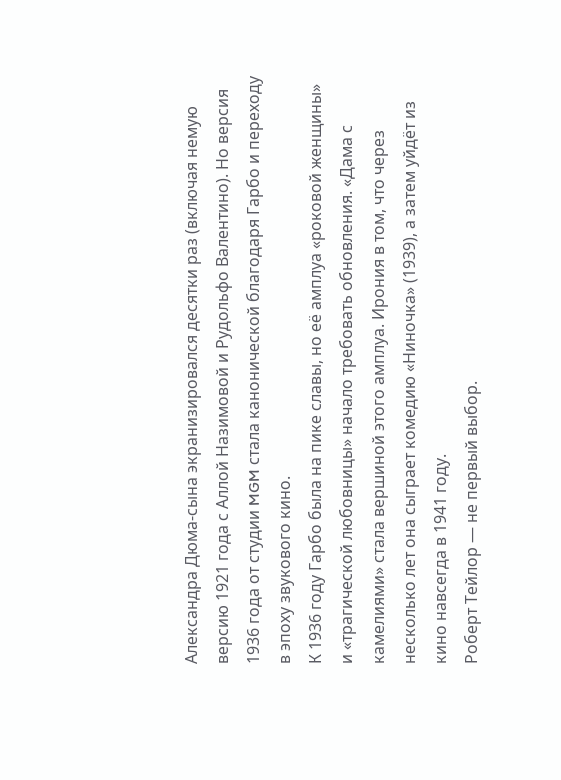Александра Дюма-сына экранизировался десятки раз (включая немую версию 1921 года с Аллой Назимовой и Рудольфо Валентино). Но версия 1936 года от студии MGM стала канонической благодаря Гарбо и переходу в эпоху звукового кино.
К 1936 году Гарбо была на пике славы, но её амплуа «роковой женщины» и «трагической любовницы» начало требовать обновления. «Дама с камелиями» стала вершиной этого амплуа. Ирония в том, что через несколько лет она сыграет комедию «Ниночка» (1939), а затем уйдёт из кино навсегда в 1941 году.
Роберт Тейлор — не первый выбор.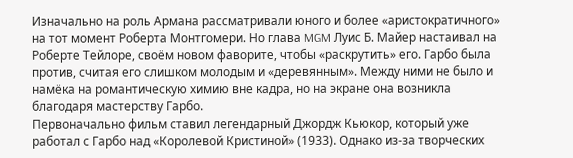Изначально на роль Армана рассматривали юного и более «аристократичного» на тот момент Роберта Монтгомери. Но глава MGM Луис Б. Майер настаивал на Роберте Тейлоре, своём новом фаворите, чтобы «раскрутить» его. Гарбо была против, считая его слишком молодым и «деревянным». Между ними не было и намёка на романтическую химию вне кадра, но на экране она возникла благодаря мастерству Гарбо.
Первоначально фильм ставил легендарный Джордж Кьюкор, который уже работал с Гарбо над «Королевой Кристиной» (1933). Однако из-за творческих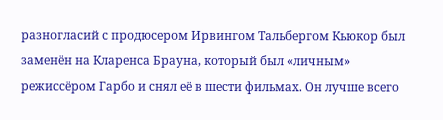разногласий с продюсером Ирвингом Тальбергом Кьюкор был заменён на Кларенса Брауна, который был «личным» режиссёром Гарбо и снял её в шести фильмах. Он лучше всего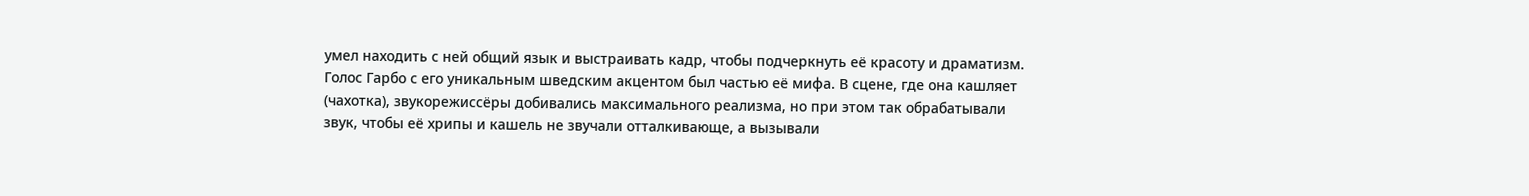умел находить с ней общий язык и выстраивать кадр, чтобы подчеркнуть её красоту и драматизм.
Голос Гарбо с его уникальным шведским акцентом был частью её мифа. В сцене, где она кашляет (чахотка), звукорежиссёры добивались максимального реализма, но при этом так обрабатывали звук, чтобы её хрипы и кашель не звучали отталкивающе, а вызывали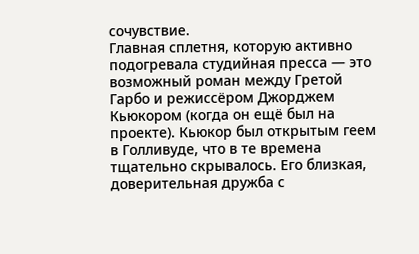сочувствие.
Главная сплетня, которую активно подогревала студийная пресса — это возможный роман между Гретой Гарбо и режиссёром Джорджем Кьюкором (когда он ещё был на проекте). Кьюкор был открытым геем в Голливуде, что в те времена тщательно скрывалось. Его близкая, доверительная дружба с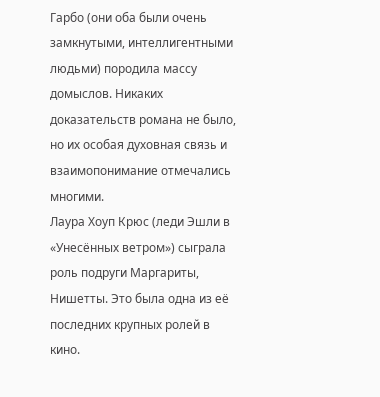Гарбо (они оба были очень замкнутыми, интеллигентными людьми) породила массу домыслов. Никаких доказательств романа не было, но их особая духовная связь и взаимопонимание отмечались многими.
Лаура Хоуп Крюс (леди Эшли в «Унесённых ветром») сыграла роль подруги Маргариты, Нишетты. Это была одна из её последних крупных ролей в кино.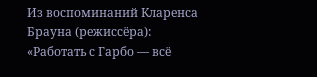Из воспоминаний Кларенса Брауна (режиссёра):
«Работать с Гарбо — всё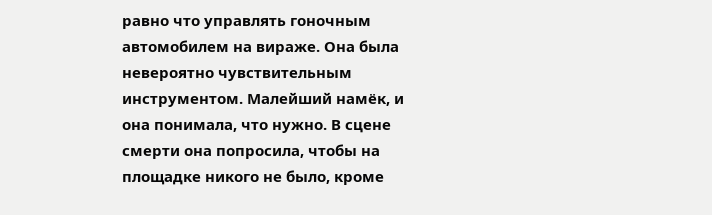равно что управлять гоночным автомобилем на вираже. Она была невероятно чувствительным инструментом. Малейший намёк, и она понимала, что нужно. В сцене смерти она попросила, чтобы на площадке никого не было, кроме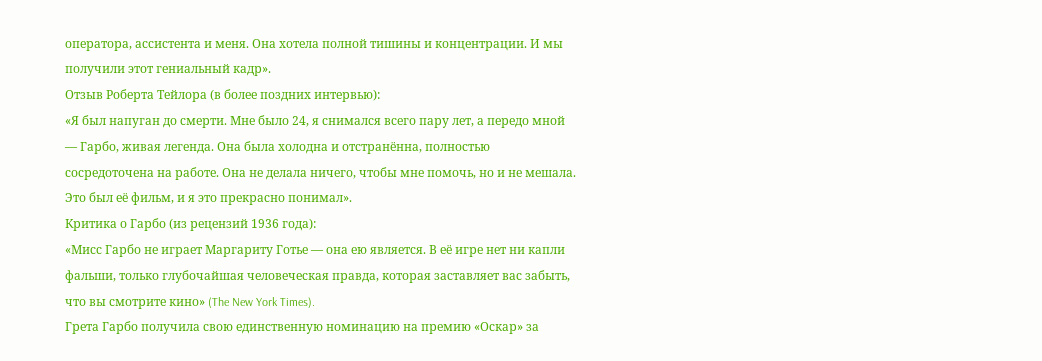оператора, ассистента и меня. Она хотела полной тишины и концентрации. И мы получили этот гениальный кадр».
Отзыв Роберта Тейлора (в более поздних интервью):
«Я был напуган до смерти. Мне было 24, я снимался всего пару лет, а передо мной — Гарбо, живая легенда. Она была холодна и отстранённа, полностью сосредоточена на работе. Она не делала ничего, чтобы мне помочь, но и не мешала. Это был её фильм, и я это прекрасно понимал».
Критика о Гарбо (из рецензий 1936 года):
«Мисс Гарбо не играет Маргариту Готье — она ею является. В её игре нет ни капли фальши, только глубочайшая человеческая правда, которая заставляет вас забыть, что вы смотрите кино» (The New York Times).
Грета Гарбо получила свою единственную номинацию на премию «Оскар» за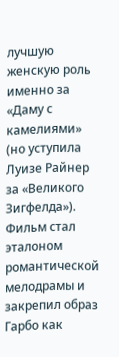лучшую женскую роль именно за «Даму с камелиями» (но уступила Луизе Райнер за «Великого Зигфелда»).
Фильм стал эталоном романтической мелодрамы и закрепил образ Гарбо как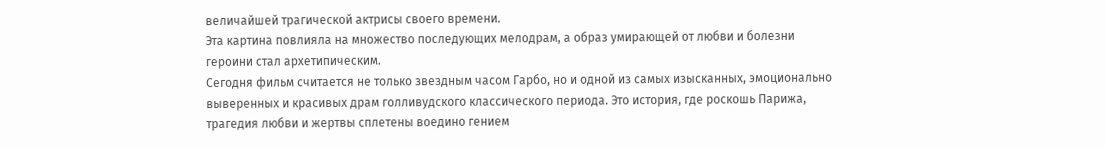величайшей трагической актрисы своего времени.
Эта картина повлияла на множество последующих мелодрам, а образ умирающей от любви и болезни героини стал архетипическим.
Сегодня фильм считается не только звездным часом Гарбо, но и одной из самых изысканных, эмоционально выверенных и красивых драм голливудского классического периода. Это история, где роскошь Парижа, трагедия любви и жертвы сплетены воедино гением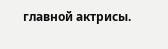главной актрисы.